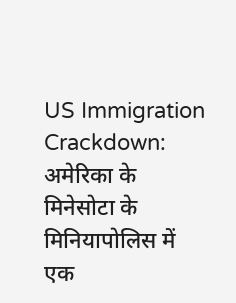US Immigration Crackdown: अमेरिका के मिनेसोटा के मिनियापोलिस में एक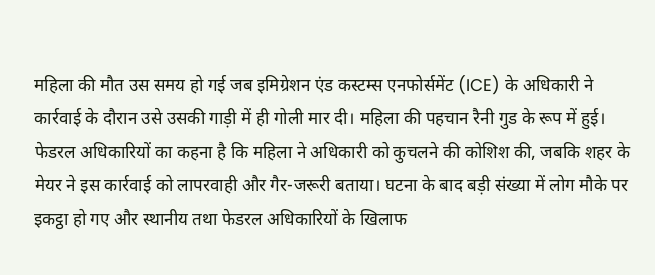महिला की मौत उस समय हो गई जब इमिग्रेशन एंड कस्टम्स एनफोर्समेंट (ICE) के अधिकारी ने कार्रवाई के दौरान उसे उसकी गाड़ी में ही गोली मार दी। महिला की पहचान रैनी गुड के रूप में हुई। फेडरल अधिकारियों का कहना है कि महिला ने अधिकारी को कुचलने की कोशिश की, जबकि शहर के मेयर ने इस कार्रवाई को लापरवाही और गैर-जरूरी बताया। घटना के बाद बड़ी संख्या में लोग मौके पर इकट्ठा हो गए और स्थानीय तथा फेडरल अधिकारियों के खिलाफ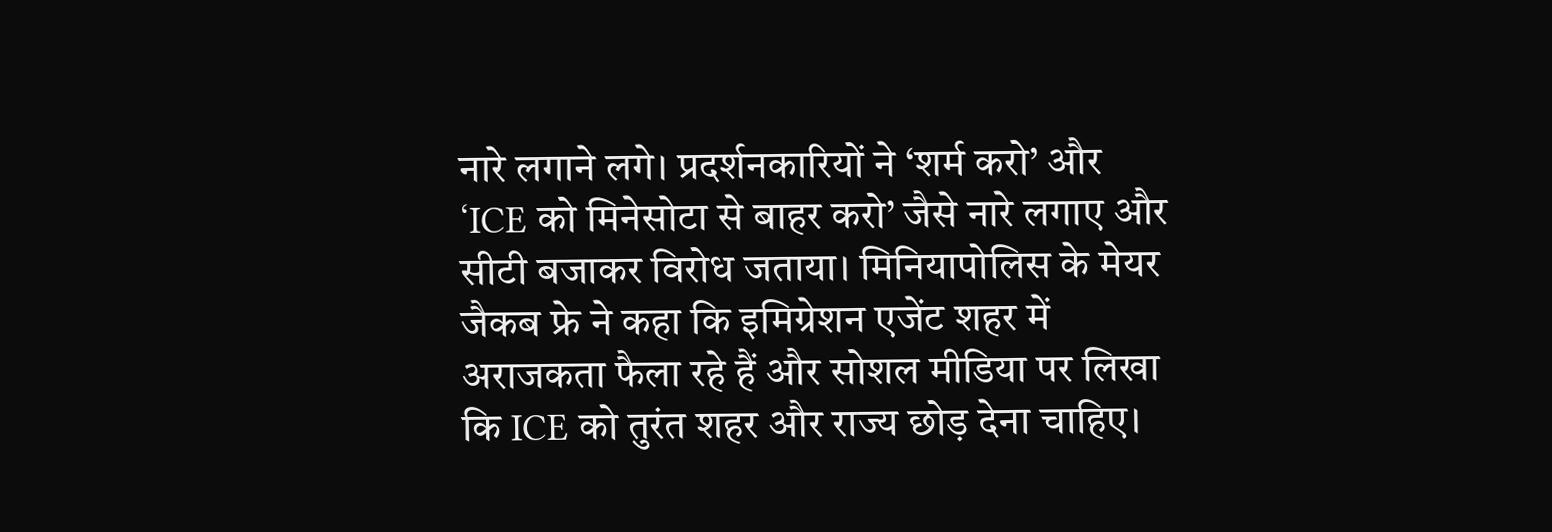नारे लगाने लगे। प्रदर्शनकारियों ने ‘शर्म करो’ और ‘ICE को मिनेसोटा से बाहर करो’ जैसे नारे लगाए और सीटी बजाकर विरोध जताया। मिनियापोलिस के मेयर जैकब फ्रे ने कहा कि इमिग्रेशन एजेंट शहर में अराजकता फैला रहे हैं और सोशल मीडिया पर लिखा कि ICE को तुरंत शहर और राज्य छोड़ देना चाहिए।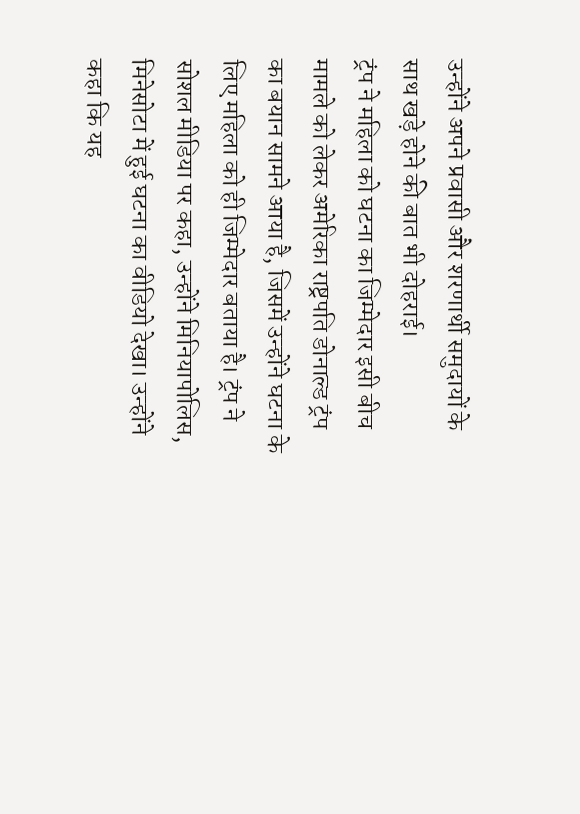उन्होंने अपने प्रवासी और शरणार्थी समुदायों के साथ खड़े होने की बात भी दोहराई।
ट्रंप ने महिला को घटना का जिम्मेदार इसी बीच मामले को लेकर अमेरिका राष्ट्रपति डोनाल्ड ट्रंप का बयान सामने आया है, जिसमें उन्होंने घटना के लिए महिला को ही जिम्मेदार बताया है। ट्रंप ने सोशल मीडिया पर कहा, उन्होंने मिनियापोलिस, मिनेसोटा में हुई घटना का वीडियो देखा। उन्होंने कहा कि यह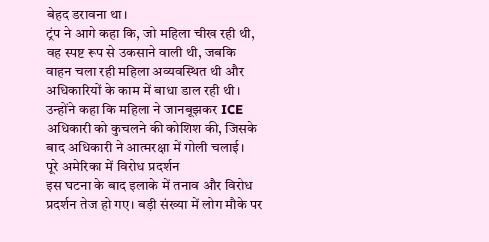बेहद डरावना था।
ट्रंप ने आगे कहा कि, जो महिला चीख रही थी, वह स्पष्ट रूप से उकसाने वाली थी, जबकि वाहन चला रही महिला अव्यवस्थित थी और अधिकारियों के काम में बाधा डाल रही थी। उन्होंने कहा कि महिला ने जानबूझकर ICE अधिकारी को कुचलने की कोशिश की, जिसके बाद अधिकारी ने आत्मरक्षा में गोली चलाई।
पूरे अमेरिका में विरोध प्रदर्शन
इस घटना के बाद इलाके में तनाव और विरोध प्रदर्शन तेज हो गए। बड़ी संख्या में लोग मौके पर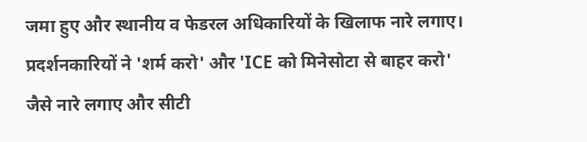जमा हुए और स्थानीय व फेडरल अधिकारियों के खिलाफ नारे लगाए। प्रदर्शनकारियों ने 'शर्म करो' और 'ICE को मिनेसोटा से बाहर करो' जैसे नारे लगाए और सीटी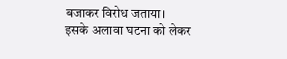बजाकर विरोध जताया।
इसके अलावा घटना को लेकर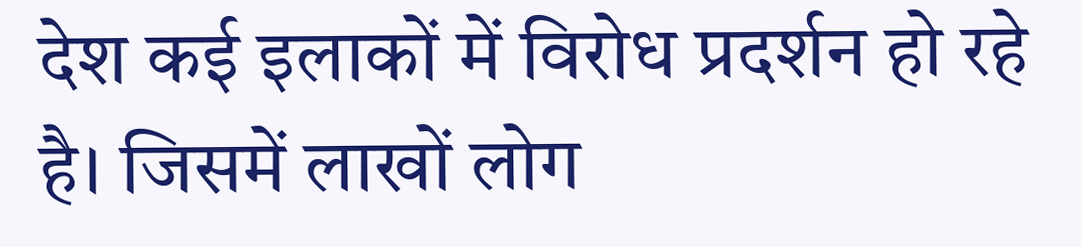देश कई इलाकों में विरोध प्रदर्शन हो रहे है। जिसमें लाखों लोग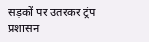सड़कों पर उतरकर ट्रंप प्रशासन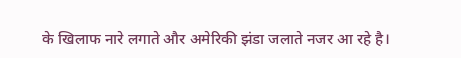के खिलाफ नारे लगाते और अमेरिकी झंडा जलाते नजर आ रहे है।